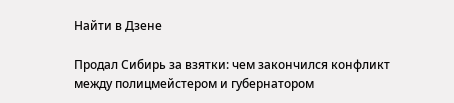Найти в Дзене

Продал Сибирь за взятки: чем закончился конфликт между полицмейстером и губернатором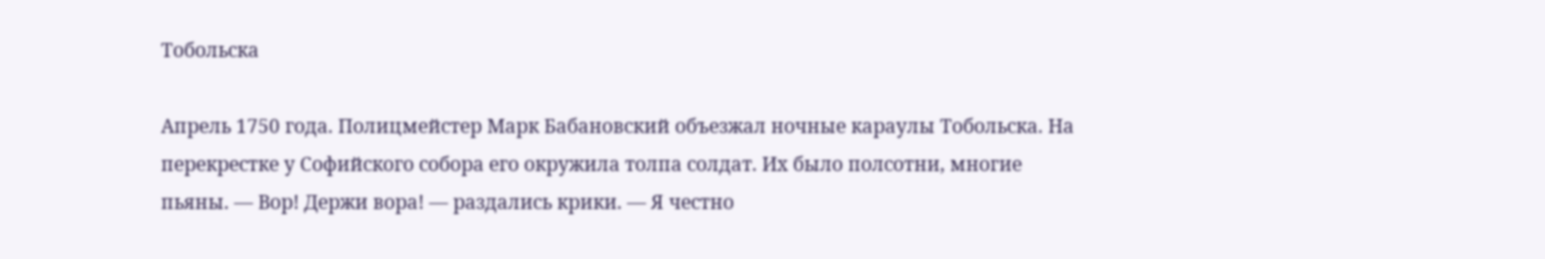Тобольска

Апрель 1750 года. Полицмейстер Марк Бабановский объезжал ночные караулы Тобольска. На перекрестке у Софийского собора его окружила толпа солдат. Их было полсотни, многие пьяны. — Вор! Держи вора! — раздались крики. — Я честно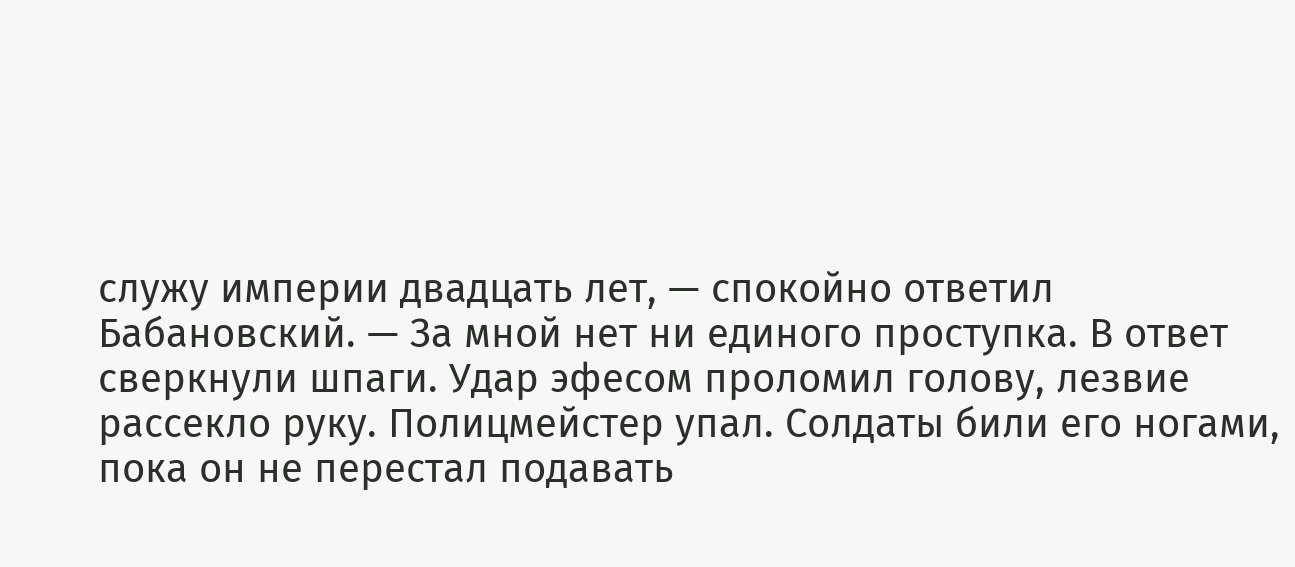служу империи двадцать лет, — спокойно ответил Бабановский. — За мной нет ни единого проступка. В ответ сверкнули шпаги. Удар эфесом проломил голову, лезвие рассекло руку. Полицмейстер упал. Солдаты били его ногами, пока он не перестал подавать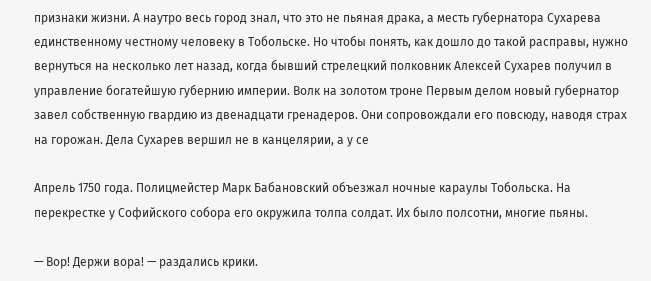признаки жизни. А наутро весь город знал, что это не пьяная драка, а месть губернатора Сухарева единственному честному человеку в Тобольске. Но чтобы понять, как дошло до такой расправы, нужно вернуться на несколько лет назад, когда бывший стрелецкий полковник Алексей Сухарев получил в управление богатейшую губернию империи. Волк на золотом троне Первым делом новый губернатор завел собственную гвардию из двенадцати гренадеров. Они сопровождали его повсюду, наводя страх на горожан. Дела Сухарев вершил не в канцелярии, а у се

Апрель 1750 года. Полицмейстер Марк Бабановский объезжал ночные караулы Тобольска. На перекрестке у Софийского собора его окружила толпа солдат. Их было полсотни, многие пьяны.

— Вор! Держи вора! — раздались крики.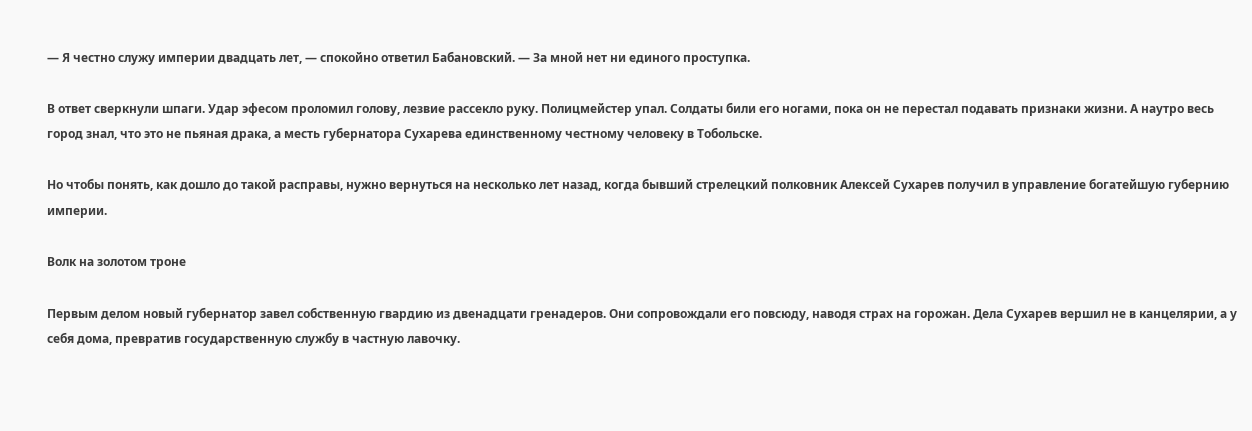— Я честно служу империи двадцать лет, — спокойно ответил Бабановский. — За мной нет ни единого проступка.

В ответ сверкнули шпаги. Удар эфесом проломил голову, лезвие рассекло руку. Полицмейстер упал. Солдаты били его ногами, пока он не перестал подавать признаки жизни. А наутро весь город знал, что это не пьяная драка, а месть губернатора Сухарева единственному честному человеку в Тобольске.

Но чтобы понять, как дошло до такой расправы, нужно вернуться на несколько лет назад, когда бывший стрелецкий полковник Алексей Сухарев получил в управление богатейшую губернию империи.

Волк на золотом троне

Первым делом новый губернатор завел собственную гвардию из двенадцати гренадеров. Они сопровождали его повсюду, наводя страх на горожан. Дела Сухарев вершил не в канцелярии, а у себя дома, превратив государственную службу в частную лавочку.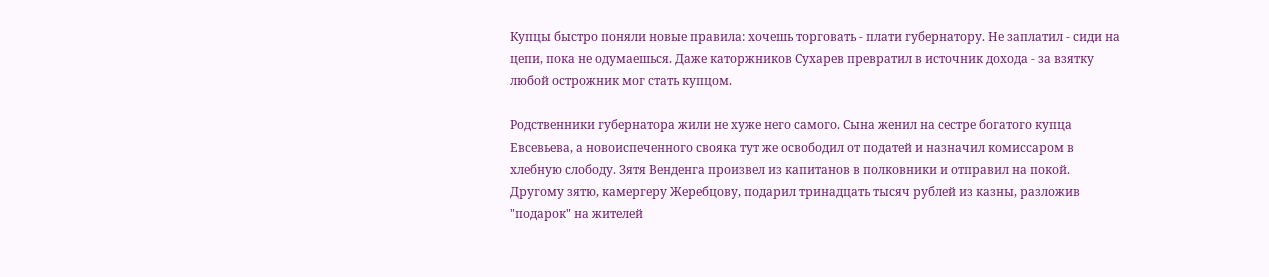Купцы быстро поняли новые правила: хочешь торговать - плати губернатору. Не заплатил - сиди на цепи, пока не одумаешься. Даже каторжников Сухарев превратил в источник дохода - за взятку любой острожник мог стать купцом.

Родственники губернатора жили не хуже него самого. Сына женил на сестре богатого купца Евсевьева, а новоиспеченного свояка тут же освободил от податей и назначил комиссаром в хлебную слободу. Зятя Венденга произвел из капитанов в полковники и отправил на покой. Другому зятю, камергеру Жеребцову, подарил тринадцать тысяч рублей из казны, разложив "подарок" на жителей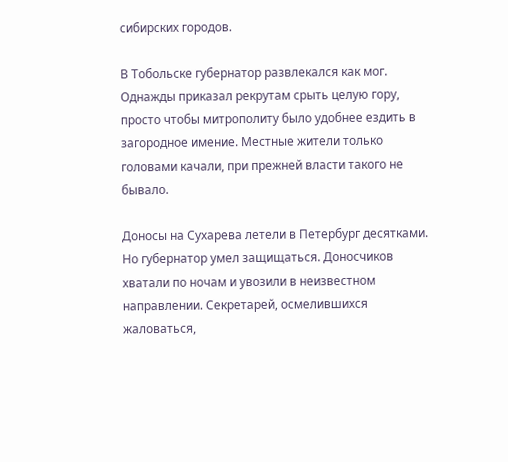сибирских городов.

В Тобольске губернатор развлекался как мог. Однажды приказал рекрутам срыть целую гору, просто чтобы митрополиту было удобнее ездить в загородное имение. Местные жители только головами качали, при прежней власти такого не бывало.

Доносы на Сухарева летели в Петербург десятками. Но губернатор умел защищаться. Доносчиков хватали по ночам и увозили в неизвестном направлении. Секретарей, осмелившихся жаловаться,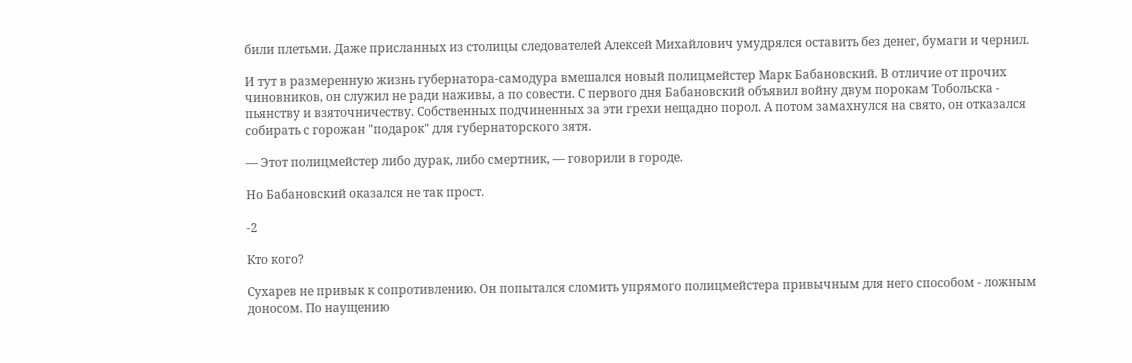били плетьми. Даже присланных из столицы следователей Алексей Михайлович умудрялся оставить без денег, бумаги и чернил.

И тут в размеренную жизнь губернатора-самодура вмешался новый полицмейстер Марк Бабановский. В отличие от прочих чиновников, он служил не ради наживы, а по совести. С первого дня Бабановский объявил войну двум порокам Тобольска - пьянству и взяточничеству. Собственных подчиненных за эти грехи нещадно порол. А потом замахнулся на свято, он отказался собирать с горожан "подарок" для губернаторского зятя.

— Этот полицмейстер либо дурак, либо смертник, — говорили в городе.

Но Бабановский оказался не так прост.

-2

Кто кого?

Сухарев не привык к сопротивлению. Он попытался сломить упрямого полицмейстера привычным для него способом - ложным доносом. По наущению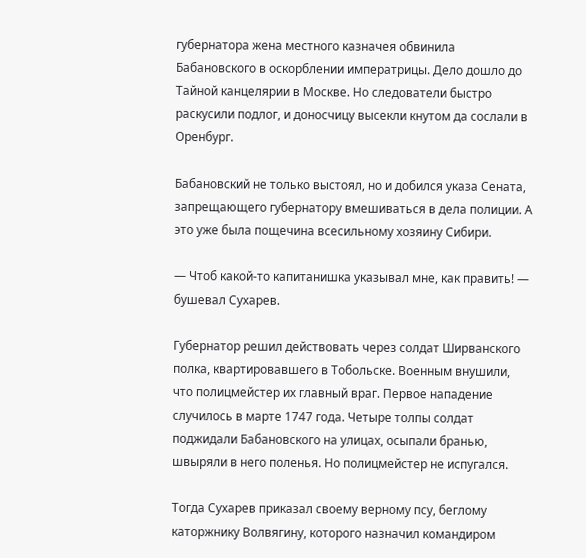губернатора жена местного казначея обвинила Бабановского в оскорблении императрицы. Дело дошло до Тайной канцелярии в Москве. Но следователи быстро раскусили подлог, и доносчицу высекли кнутом да сослали в Оренбург.

Бабановский не только выстоял, но и добился указа Сената, запрещающего губернатору вмешиваться в дела полиции. А это уже была пощечина всесильному хозяину Сибири.

— Чтоб какой-то капитанишка указывал мне, как править! — бушевал Сухарев.

Губернатор решил действовать через солдат Ширванского полка, квартировавшего в Тобольске. Военным внушили, что полицмейстер их главный враг. Первое нападение случилось в марте 1747 года. Четыре толпы солдат поджидали Бабановского на улицах, осыпали бранью, швыряли в него поленья. Но полицмейстер не испугался.

Тогда Сухарев приказал своему верному псу, беглому каторжнику Волвягину, которого назначил командиром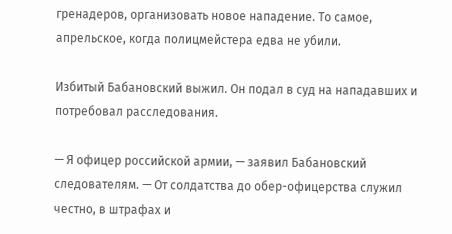гренадеров, организовать новое нападение. То самое, апрельское, когда полицмейстера едва не убили.

Избитый Бабановский выжил. Он подал в суд на нападавших и потребовал расследования.

— Я офицер российской армии, — заявил Бабановский следователям. — От солдатства до обер-офицерства служил честно, в штрафах и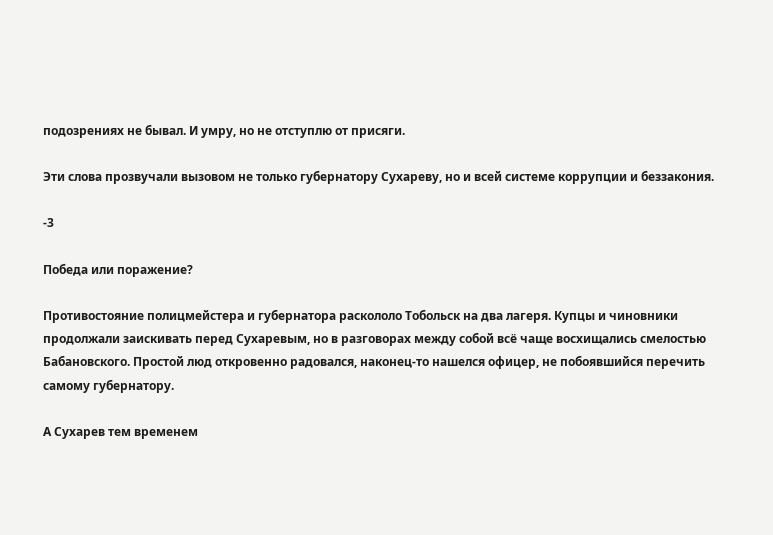подозрениях не бывал. И умру, но не отступлю от присяги.

Эти слова прозвучали вызовом не только губернатору Сухареву, но и всей системе коррупции и беззакония.

-3

Победа или поражение?

Противостояние полицмейстера и губернатора раскололо Тобольск на два лагеря. Купцы и чиновники продолжали заискивать перед Сухаревым, но в разговорах между собой всё чаще восхищались смелостью Бабановского. Простой люд откровенно радовался, наконец-то нашелся офицер, не побоявшийся перечить самому губернатору.

А Сухарев тем временем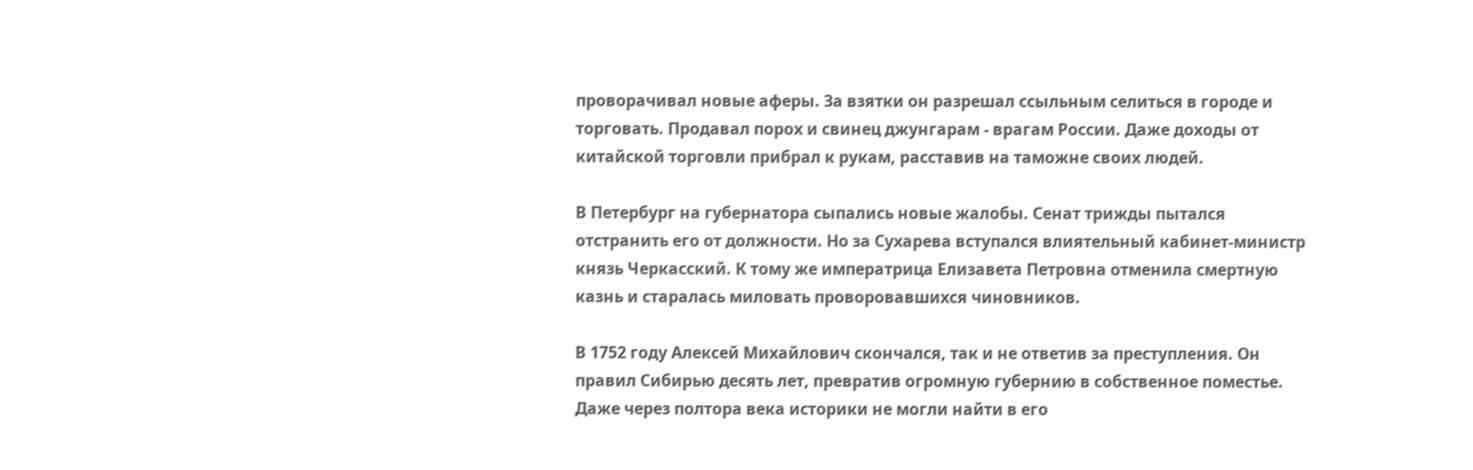проворачивал новые аферы. За взятки он разрешал ссыльным селиться в городе и торговать. Продавал порох и свинец джунгарам - врагам России. Даже доходы от китайской торговли прибрал к рукам, расставив на таможне своих людей.

В Петербург на губернатора сыпались новые жалобы. Сенат трижды пытался отстранить его от должности. Но за Сухарева вступался влиятельный кабинет-министр князь Черкасский. К тому же императрица Елизавета Петровна отменила смертную казнь и старалась миловать проворовавшихся чиновников.

В 1752 году Алексей Михайлович скончался, так и не ответив за преступления. Он правил Сибирью десять лет, превратив огромную губернию в собственное поместье. Даже через полтора века историки не могли найти в его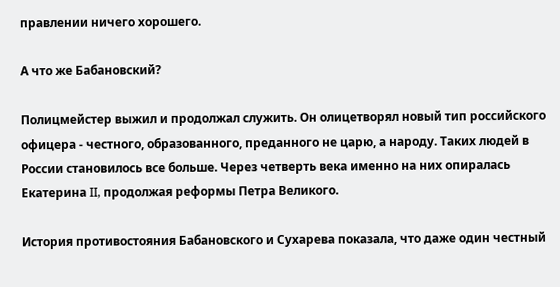правлении ничего хорошего.

А что же Бабановский?

Полицмейстер выжил и продолжал служить. Он олицетворял новый тип российского офицера - честного, образованного, преданного не царю, а народу. Таких людей в России становилось все больше. Через четверть века именно на них опиралась Екатерина II, продолжая реформы Петра Великого.

История противостояния Бабановского и Сухарева показала, что даже один честный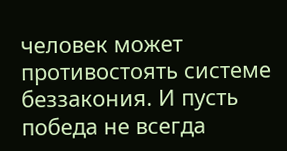человек может противостоять системе беззакония. И пусть победа не всегда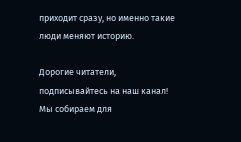приходит сразу, но именно такие люди меняют историю.

Дорогие читатели, подписывайтесь на наш канал! Мы собираем для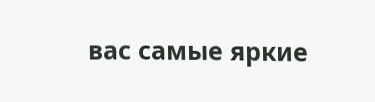вас самые яркие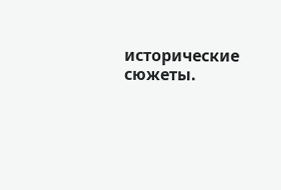исторические сюжеты.